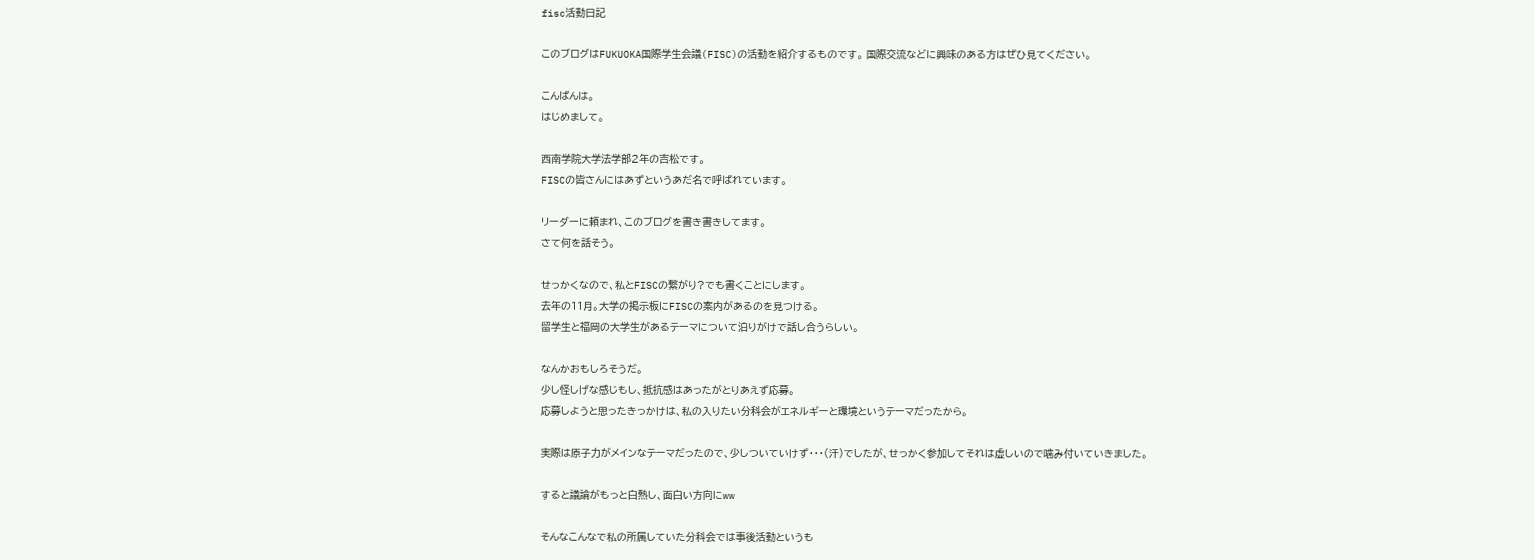fisc活動日記

このブログはFUKUOKA国際学生会議(FISC)の活動を紹介するものです。 国際交流などに興味のある方はぜひ見てください。

こんばんは。
はじめまして。

西南学院大学法学部2年の吉松です。
FISCの皆さんにはあずというあだ名で呼ばれています。

リーダーに頼まれ、このブログを書き書きしてます。
さて何を話そう。

せっかくなので、私とFISCの繋がり?でも書くことにします。
去年の11月。大学の掲示板にFISCの案内があるのを見つける。
留学生と福岡の大学生があるテーマについて泊りがけで話し合うらしい。

なんかおもしろそうだ。
少し怪しげな感じもし、抵抗感はあったがとりあえず応募。
応募しようと思ったきっかけは、私の入りたい分科会がエネルギーと環境というテーマだったから。

実際は原子力がメインなテーマだったので、少しついていけず・・・(汗)でしたが、せっかく参加してそれは虚しいので噛み付いていきました。

すると議論がもっと白熱し、面白い方向にww

そんなこんなで私の所属していた分科会では事後活動というも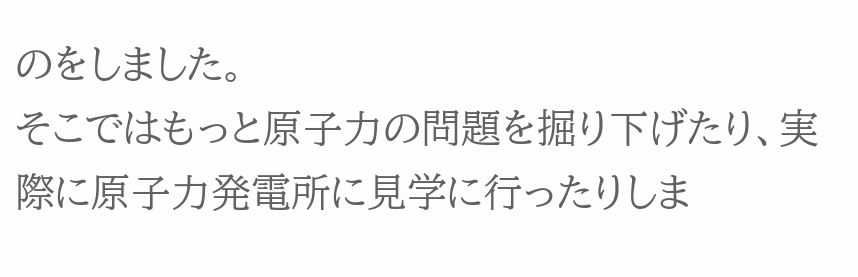のをしました。
そこではもっと原子力の問題を掘り下げたり、実際に原子力発電所に見学に行ったりしま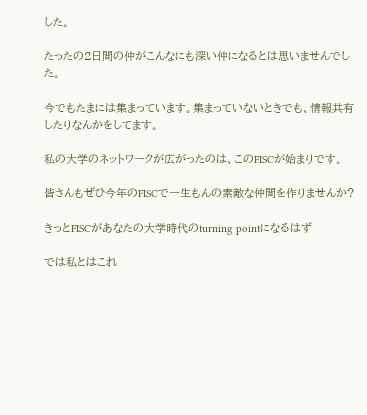した。

たったの2日間の仲がこんなにも深い仲になるとは思いませんでした。

今でもたまには集まっています。集まっていないときでも、情報共有したりなんかをしてます。

私の大学のネットワークが広がったのは、このFISCが始まりです。

皆さんもぜひ今年のFISCで一生もんの素敵な仲間を作りませんか?

きっとFISCがあなたの大学時代のturning pointになるはず

では私とはこれ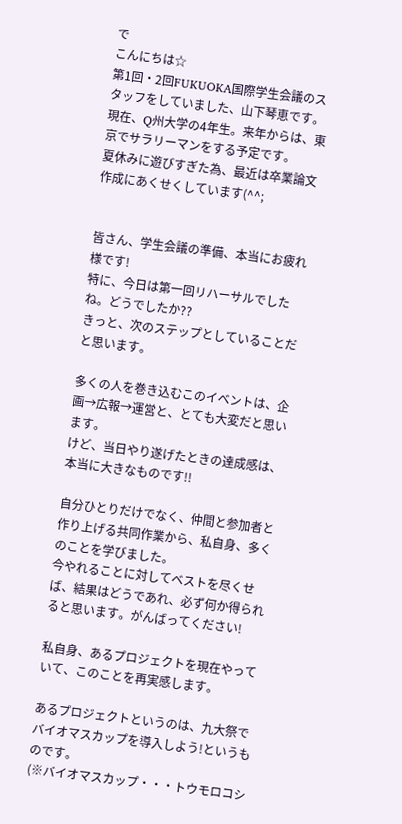で
こんにちは☆
第1回・2回FUKUOKA国際学生会議のスタッフをしていました、山下琴恵です。
現在、Q州大学の4年生。来年からは、東京でサラリーマンをする予定です。
夏休みに遊びすぎた為、最近は卒業論文作成にあくせくしています(^^;


皆さん、学生会議の準備、本当にお疲れ様です!
特に、今日は第一回リハーサルでしたね。どうでしたか??
きっと、次のステップとしていることだと思います。

多くの人を巻き込むこのイベントは、企画→広報→運営と、とても大変だと思います。
けど、当日やり遂げたときの達成感は、本当に大きなものです!!

自分ひとりだけでなく、仲間と参加者と作り上げる共同作業から、私自身、多くのことを学びました。
今やれることに対してベストを尽くせば、結果はどうであれ、必ず何か得られると思います。がんばってください!

私自身、あるプロジェクトを現在やっていて、このことを再実感します。

あるプロジェクトというのは、九大祭でバイオマスカップを導入しよう!というものです。
(※バイオマスカップ・・・トウモロコシ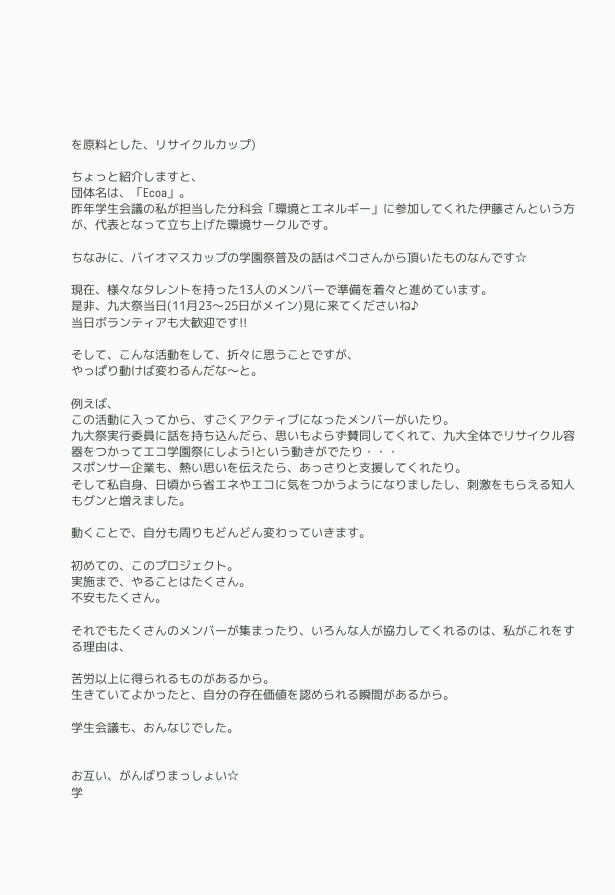を原料とした、リサイクルカップ)

ちょっと紹介しますと、
団体名は、「Ecoa」。
昨年学生会議の私が担当した分科会「環境とエネルギー」に参加してくれた伊藤さんという方が、代表となって立ち上げた環境サークルです。

ちなみに、バイオマスカップの学園祭普及の話はペコさんから頂いたものなんです☆

現在、様々なタレントを持った13人のメンバーで準備を着々と進めています。
是非、九大祭当日(11月23〜25日がメイン)見に来てくださいね♪
当日ボランティアも大歓迎です!!

そして、こんな活動をして、折々に思うことですが、
やっぱり動けば変わるんだな〜と。

例えば、
この活動に入ってから、すごくアクティブになったメンバーがいたり。
九大祭実行委員に話を持ち込んだら、思いもよらず賛同してくれて、九大全体でリサイクル容器をつかってエコ学園祭にしよう!という動きがでたり・・・
スポンサー企業も、熱い思いを伝えたら、あっさりと支援してくれたり。
そして私自身、日頃から省エネやエコに気をつかうようになりましたし、刺激をもらえる知人もグンと増えました。

動くことで、自分も周りもどんどん変わっていきます。

初めての、このプロジェクト。
実施まで、やることはたくさん。
不安もたくさん。

それでもたくさんのメンバーが集まったり、いろんな人が協力してくれるのは、私がこれをする理由は、

苦労以上に得られるものがあるから。
生きていてよかったと、自分の存在価値を認められる瞬間があるから。

学生会議も、おんなじでした。


お互い、がんばりまっしょい☆
学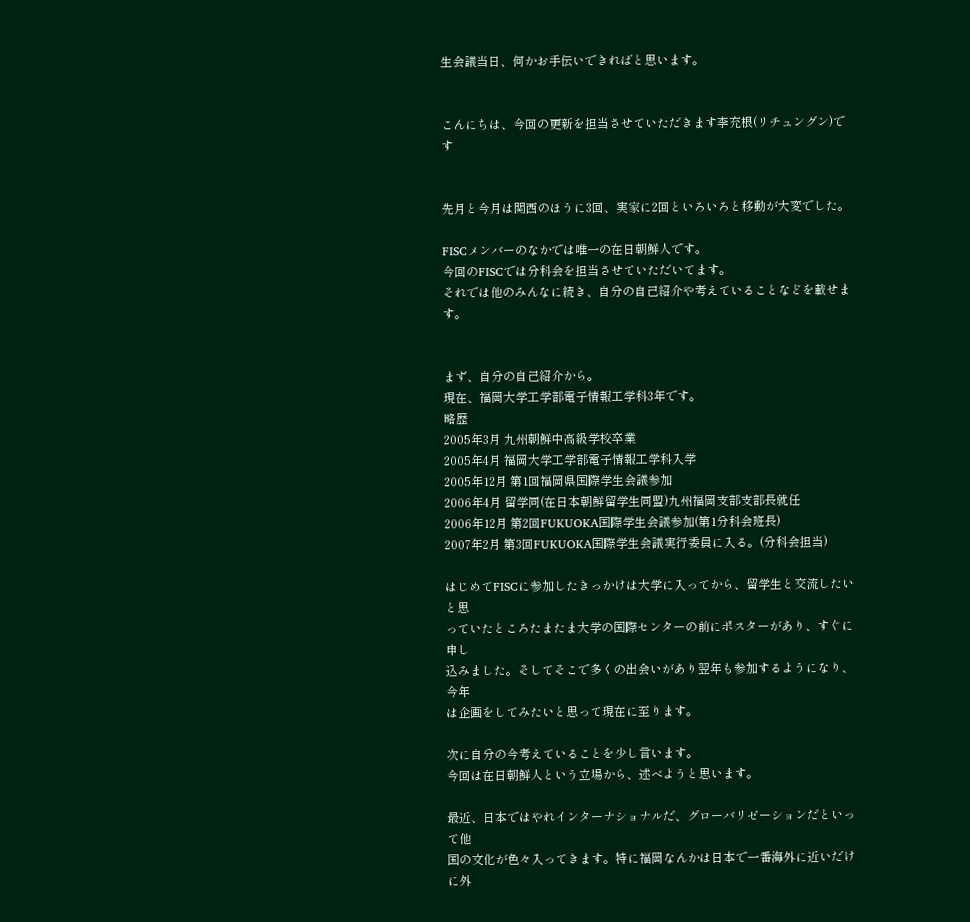生会議当日、何かお手伝いできればと思います。


こんにちは、今回の更新を担当させていただきます李充根(リチュングン)です


先月と今月は関西のほうに3回、実家に2回といろいろと移動が大変でした。

FISCメンバーのなかでは唯一の在日朝鮮人です。
今回のFISCでは分科会を担当させていただいてます。
それでは他のみんなに続き、自分の自己紹介や考えていることなどを載せます。


まず、自分の自己紹介から。
現在、福岡大学工学部電子情報工学科3年です。
略歴
2005年3月 九州朝鮮中高級学校卒業
2005年4月 福岡大学工学部電子情報工学科入学
2005年12月 第1回福岡県国際学生会議参加
2006年4月 留学同(在日本朝鮮留学生同盟)九州福岡支部支部長就任
2006年12月 第2回FUKUOKA国際学生会議参加(第1分科会班長)
2007年2月 第3回FUKUOKA国際学生会議実行委員に入る。(分科会担当)

はじめてFISCに参加したきっかけは大学に入ってから、留学生と交流したいと思
っていたところたまたま大学の国際センターの前にポスターがあり、すぐに申し
込みました。そしてそこで多くの出会いがあり翌年も参加するようになり、今年
は企画をしてみたいと思って現在に至ります。

次に自分の今考えていることを少し言います。
今回は在日朝鮮人という立場から、述べようと思います。

最近、日本ではやれインターナショナルだ、グローバリゼーションだといって他
国の文化が色々入ってきます。特に福岡なんかは日本で一番海外に近いだけに外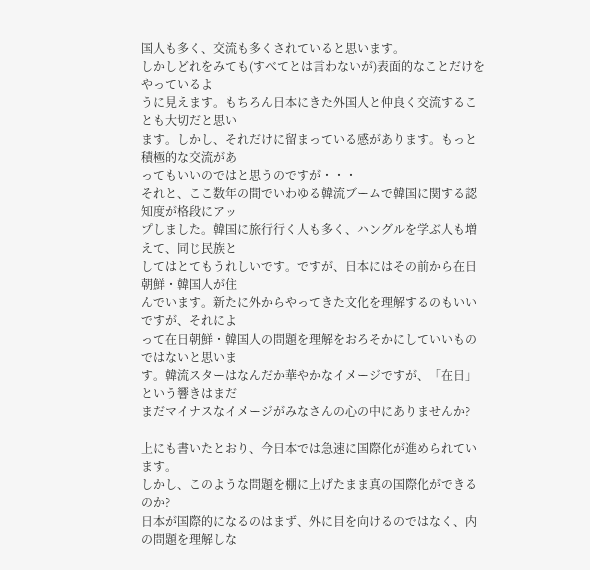国人も多く、交流も多くされていると思います。
しかしどれをみても(すべてとは言わないが)表面的なことだけをやっているよ
うに見えます。もちろん日本にきた外国人と仲良く交流することも大切だと思い
ます。しかし、それだけに留まっている感があります。もっと積極的な交流があ
ってもいいのではと思うのですが・・・
それと、ここ数年の間でいわゆる韓流ブームで韓国に関する認知度が格段にアッ
プしました。韓国に旅行行く人も多く、ハングルを学ぶ人も増えて、同じ民族と
してはとてもうれしいです。ですが、日本にはその前から在日朝鮮・韓国人が住
んでいます。新たに外からやってきた文化を理解するのもいいですが、それによ
って在日朝鮮・韓国人の問題を理解をおろそかにしていいものではないと思いま
す。韓流スターはなんだか華やかなイメージですが、「在日」という響きはまだ
まだマイナスなイメージがみなさんの心の中にありませんか?

上にも書いたとおり、今日本では急速に国際化が進められています。
しかし、このような問題を棚に上げたまま真の国際化ができるのか?
日本が国際的になるのはまず、外に目を向けるのではなく、内の問題を理解しな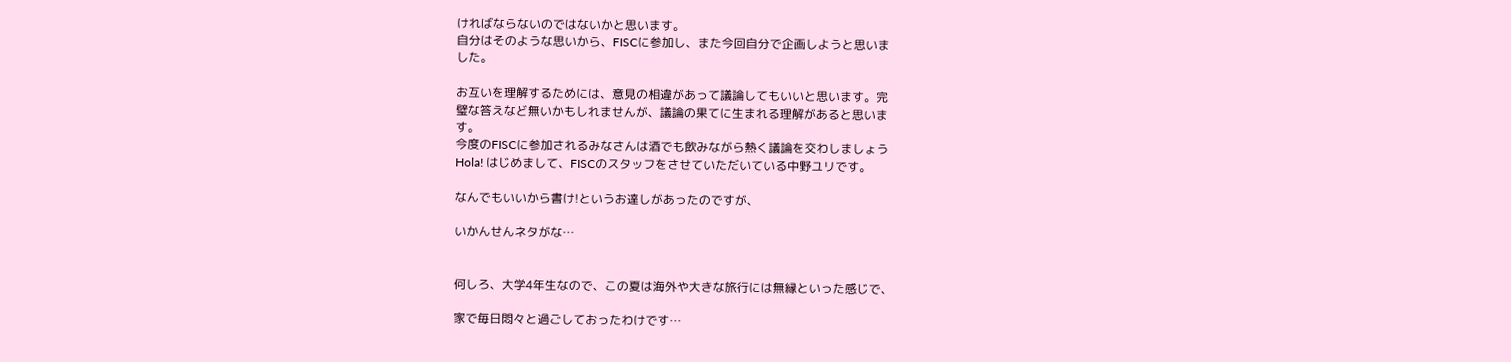ければならないのではないかと思います。
自分はそのような思いから、FISCに参加し、また今回自分で企画しようと思いま
した。

お互いを理解するためには、意見の相違があって議論してもいいと思います。完
璧な答えなど無いかもしれませんが、議論の果てに生まれる理解があると思いま
す。
今度のFISCに参加されるみなさんは酒でも飲みながら熱く議論を交わしましょう
Hola! はじめまして、FISCのスタッフをさせていただいている中野ユリです。

なんでもいいから書け!というお達しがあったのですが、

いかんせんネタがな…


何しろ、大学4年生なので、この夏は海外や大きな旅行には無縁といった感じで、

家で毎日悶々と過ごしておったわけです…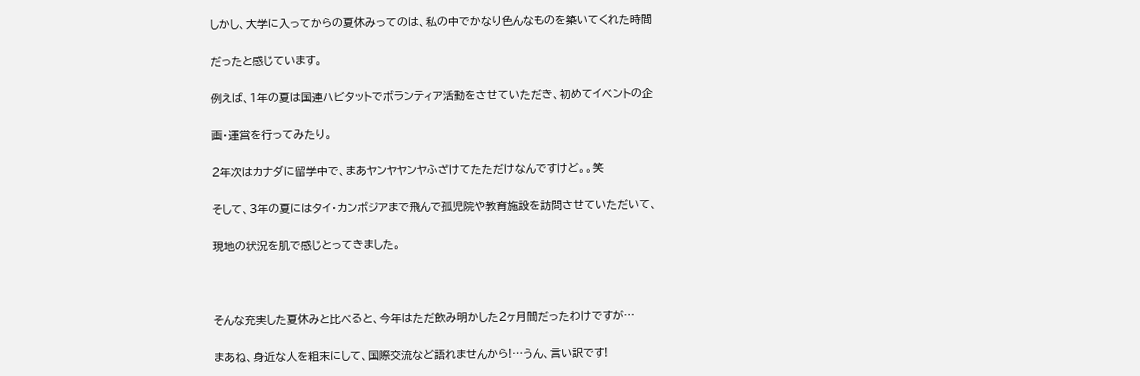しかし、大学に入ってからの夏休みってのは、私の中でかなり色んなものを築いてくれた時間

だったと感じています。

例えば、1年の夏は国連ハビタットでボランティア活動をさせていただき、初めてイベントの企

画・運営を行ってみたり。

2年次はカナダに留学中で、まあヤンヤヤンヤふざけてたただけなんですけど。。笑

そして、3年の夏にはタイ・カンボジアまで飛んで孤児院や教育施設を訪問させていただいて、

現地の状況を肌で感じとってきました。



そんな充実した夏休みと比べると、今年はただ飲み明かした2ヶ月間だったわけですが…

まあね、身近な人を粗末にして、国際交流など語れませんから!…うん、言い訳です!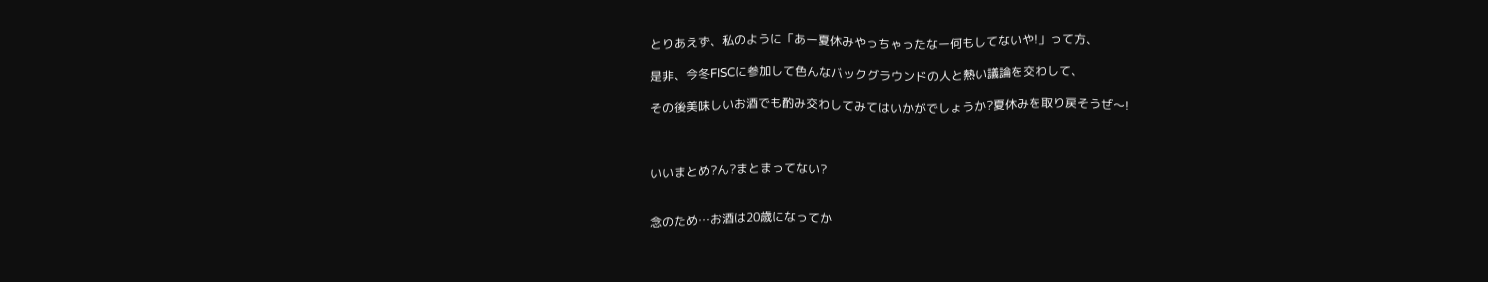とりあえず、私のように「あー夏休みやっちゃったなー何もしてないや!」って方、

是非、今冬FISCに参加して色んなバックグラウンドの人と熱い議論を交わして、

その後美味しいお酒でも酌み交わしてみてはいかがでしょうか?夏休みを取り戻そうぜ〜!



いいまとめ?ん?まとまってない?


念のため…お酒は20歳になってか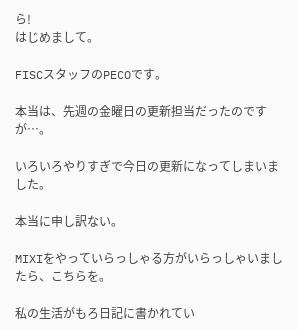ら!
はじめまして。

FISCスタッフのPECOです。

本当は、先週の金曜日の更新担当だったのですが…。

いろいろやりすぎで今日の更新になってしまいました。

本当に申し訳ない。

MIXIをやっていらっしゃる方がいらっしゃいましたら、こちらを。

私の生活がもろ日記に書かれてい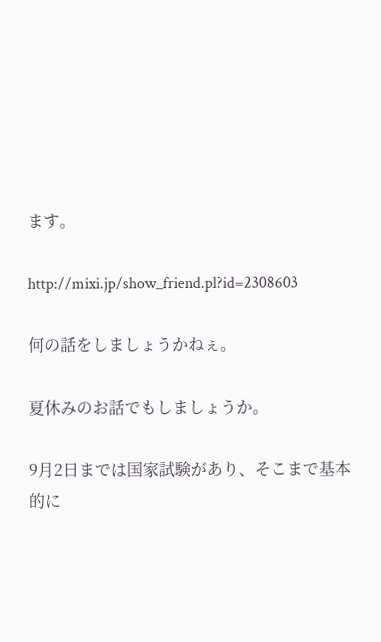ます。

http://mixi.jp/show_friend.pl?id=2308603

何の話をしましょうかねぇ。

夏休みのお話でもしましょうか。

9月2日までは国家試験があり、そこまで基本的に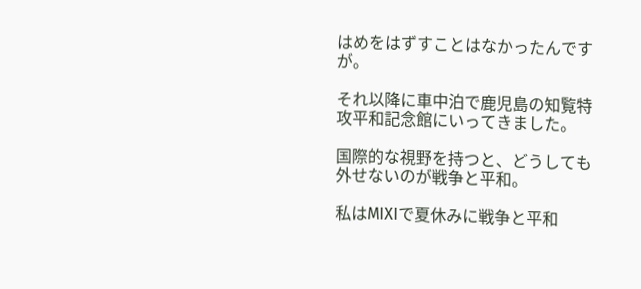はめをはずすことはなかったんですが。

それ以降に車中泊で鹿児島の知覧特攻平和記念館にいってきました。

国際的な視野を持つと、どうしても外せないのが戦争と平和。

私はMIXIで夏休みに戦争と平和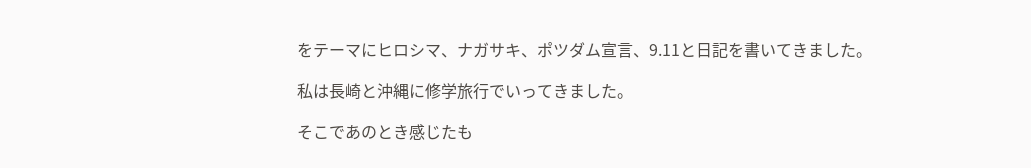をテーマにヒロシマ、ナガサキ、ポツダム宣言、9.11と日記を書いてきました。

私は長崎と沖縄に修学旅行でいってきました。

そこであのとき感じたも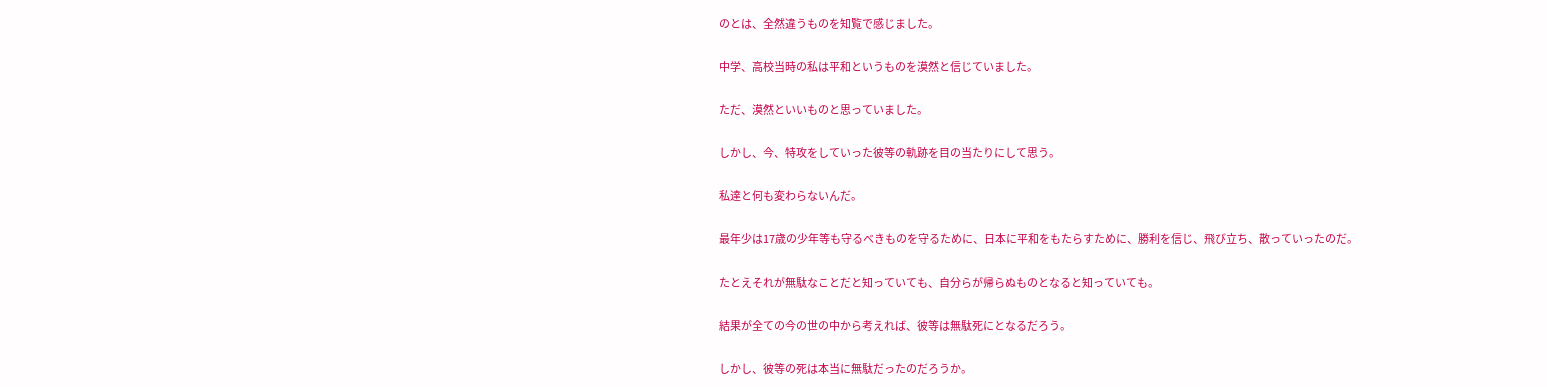のとは、全然違うものを知覧で感じました。

中学、高校当時の私は平和というものを漠然と信じていました。

ただ、漠然といいものと思っていました。

しかし、今、特攻をしていった彼等の軌跡を目の当たりにして思う。

私達と何も変わらないんだ。

最年少は17歳の少年等も守るべきものを守るために、日本に平和をもたらすために、勝利を信じ、飛び立ち、散っていったのだ。

たとえそれが無駄なことだと知っていても、自分らが帰らぬものとなると知っていても。

結果が全ての今の世の中から考えれば、彼等は無駄死にとなるだろう。

しかし、彼等の死は本当に無駄だったのだろうか。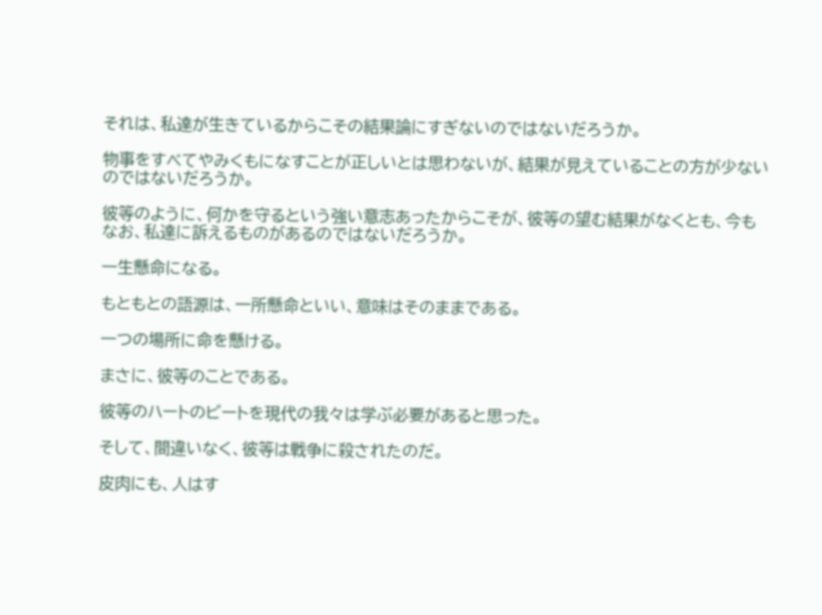それは、私達が生きているからこその結果論にすぎないのではないだろうか。

物事をすべてやみくもになすことが正しいとは思わないが、結果が見えていることの方が少ないのではないだろうか。

彼等のように、何かを守るという強い意志あったからこそが、彼等の望む結果がなくとも、今もなお、私達に訴えるものがあるのではないだろうか。

一生懸命になる。

もともとの語源は、一所懸命といい、意味はそのままである。

一つの場所に命を懸ける。

まさに、彼等のことである。

彼等のハートのビートを現代の我々は学ぶ必要があると思った。

そして、間違いなく、彼等は戦争に殺されたのだ。

皮肉にも、人はす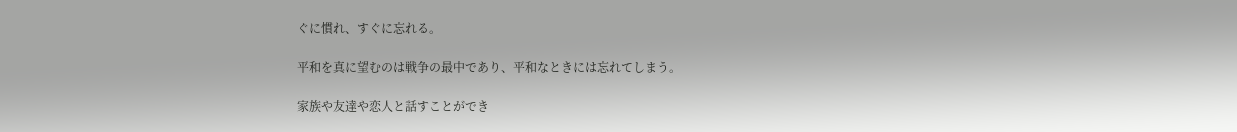ぐに慣れ、すぐに忘れる。

平和を真に望むのは戦争の最中であり、平和なときには忘れてしまう。

家族や友達や恋人と話すことができ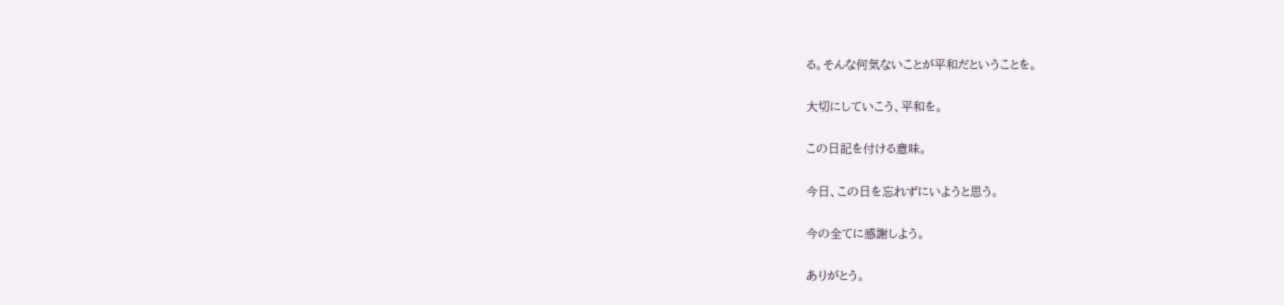る。そんな何気ないことが平和だということを。

大切にしていこう、平和を。

この日記を付ける意味。

今日、この日を忘れずにいようと思う。

今の全てに感謝しよう。

ありがとう。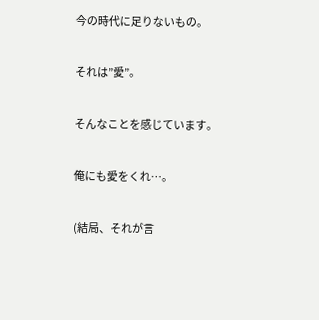今の時代に足りないもの。

それは”愛”。

そんなことを感じています。

俺にも愛をくれ…。

(結局、それが言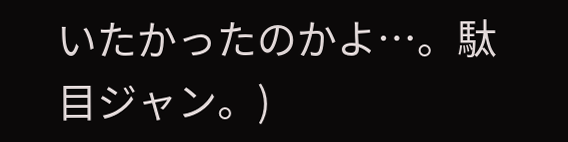いたかったのかよ…。駄目ジャン。)